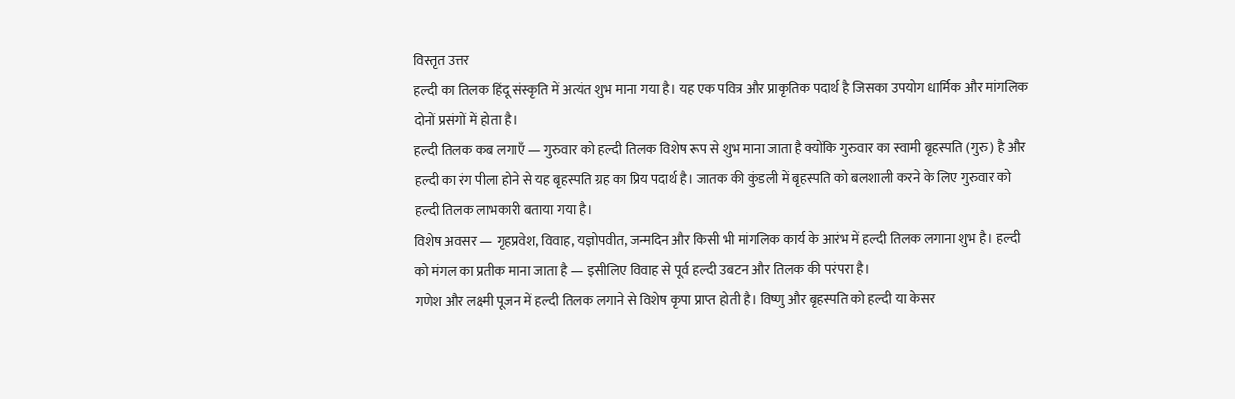विस्तृत उत्तर
हल्दी का तिलक हिंदू संस्कृति में अत्यंत शुभ माना गया है। यह एक पवित्र और प्राकृतिक पदार्थ है जिसका उपयोग धार्मिक और मांगलिक दोनों प्रसंगों में होता है।
हल्दी तिलक कब लगाएँ — गुरुवार को हल्दी तिलक विशेष रूप से शुभ माना जाता है क्योंकि गुरुवार का स्वामी बृहस्पति (गुरु) है और हल्दी का रंग पीला होने से यह बृहस्पति ग्रह का प्रिय पदार्थ है। जातक की कुंडली में बृहस्पति को बलशाली करने के लिए गुरुवार को हल्दी तिलक लाभकारी बताया गया है।
विशेष अवसर — गृहप्रवेश, विवाह, यज्ञोपवीत, जन्मदिन और किसी भी मांगलिक कार्य के आरंभ में हल्दी तिलक लगाना शुभ है। हल्दी को मंगल का प्रतीक माना जाता है — इसीलिए विवाह से पूर्व हल्दी उबटन और तिलक की परंपरा है।
गणेश और लक्ष्मी पूजन में हल्दी तिलक लगाने से विशेष कृपा प्राप्त होती है। विष्णु और बृहस्पति को हल्दी या केसर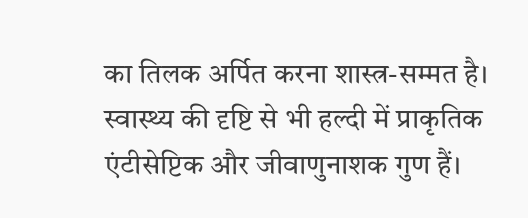का तिलक अर्पित करना शास्त्र-सम्मत है।
स्वास्थ्य की दृष्टि से भी हल्दी में प्राकृतिक एंटीसेप्टिक और जीवाणुनाशक गुण हैं।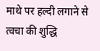माथे पर हल्दी लगाने से त्वचा की शुद्धि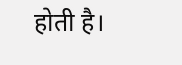होती है।